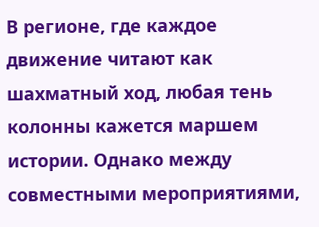В регионе, где каждое движение читают как шахматный ход, любая тень колонны кажется маршем истории. Однако между совместными мероприятиями,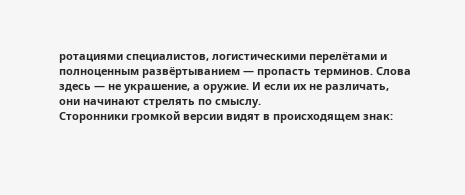ротациями специалистов, логистическими перелётами и полноценным развёртыванием — пропасть терминов. Слова здесь — не украшение, а оружие. И если их не различать, они начинают стрелять по смыслу.
Сторонники громкой версии видят в происходящем знак: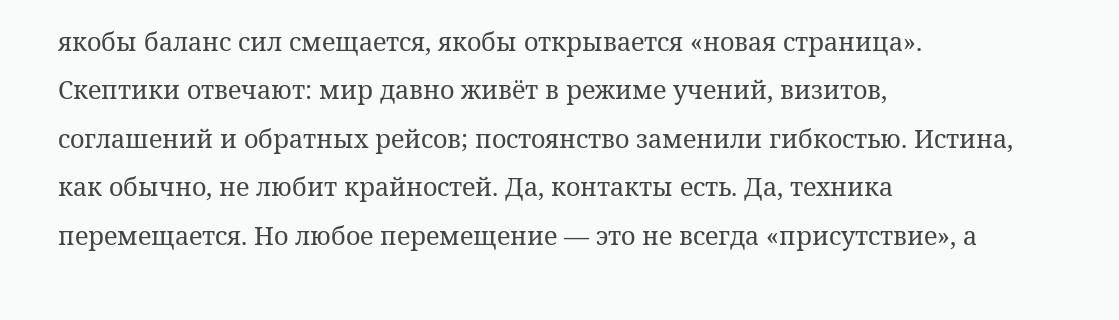якобы баланс сил смещается, якобы открывается «новая страница». Скептики отвечают: мир давно живёт в режиме учений, визитов, соглашений и обратных рейсов; постоянство заменили гибкостью. Истина, как обычно, не любит крайностей. Да, контакты есть. Да, техника перемещается. Но любое перемещение — это не всегда «присутствие», а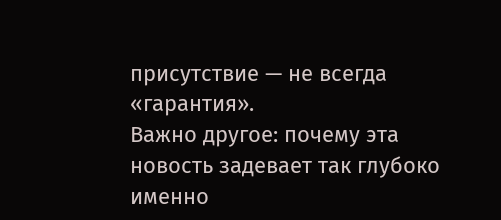присутствие — не всегда «гарантия».
Важно другое: почему эта новость задевает так глубоко именно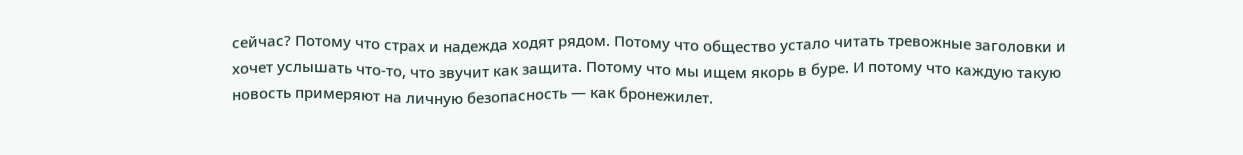сейчас? Потому что страх и надежда ходят рядом. Потому что общество устало читать тревожные заголовки и хочет услышать что-то, что звучит как защита. Потому что мы ищем якорь в буре. И потому что каждую такую новость примеряют на личную безопасность — как бронежилет.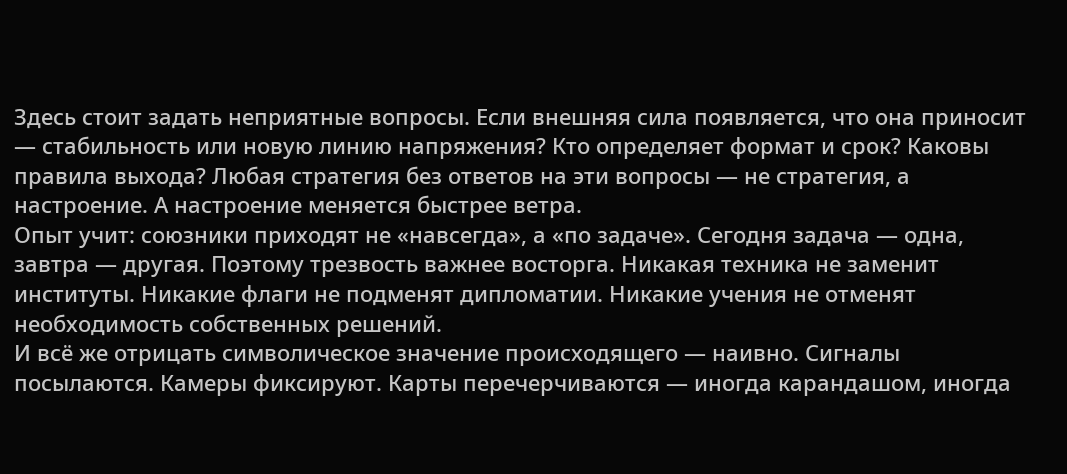Здесь стоит задать неприятные вопросы. Если внешняя сила появляется, что она приносит — стабильность или новую линию напряжения? Кто определяет формат и срок? Каковы правила выхода? Любая стратегия без ответов на эти вопросы — не стратегия, а настроение. А настроение меняется быстрее ветра.
Опыт учит: союзники приходят не «навсегда», а «по задаче». Сегодня задача — одна, завтра — другая. Поэтому трезвость важнее восторга. Никакая техника не заменит институты. Никакие флаги не подменят дипломатии. Никакие учения не отменят необходимость собственных решений.
И всё же отрицать символическое значение происходящего — наивно. Сигналы посылаются. Камеры фиксируют. Карты перечерчиваются — иногда карандашом, иногда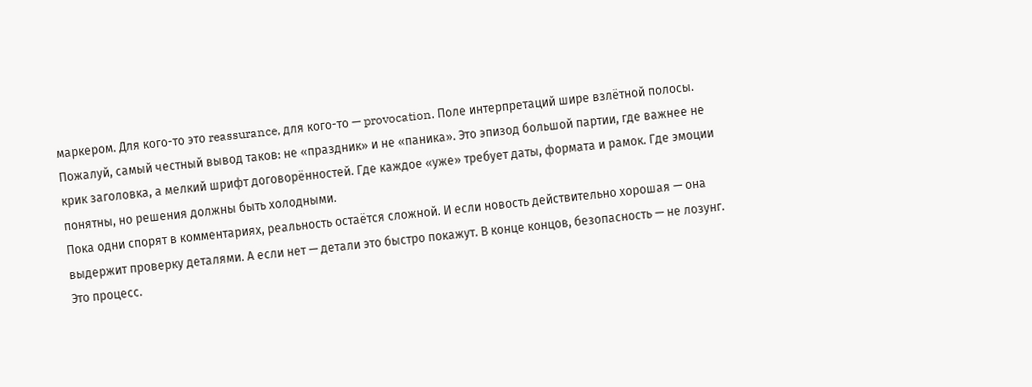маркером. Для кого-то это reassurance, для кого-то — provocation. Поле интерпретаций шире взлётной полосы.
Пожалуй, самый честный вывод таков: не «праздник» и не «паника». Это эпизод большой партии, где важнее не крик заголовка, а мелкий шрифт договорённостей. Где каждое «уже» требует даты, формата и рамок. Где эмоции понятны, но решения должны быть холодными.
Пока одни спорят в комментариях, реальность остаётся сложной. И если новость действительно хорошая — она выдержит проверку деталями. А если нет — детали это быстро покажут. В конце концов, безопасность — не лозунг. Это процесс.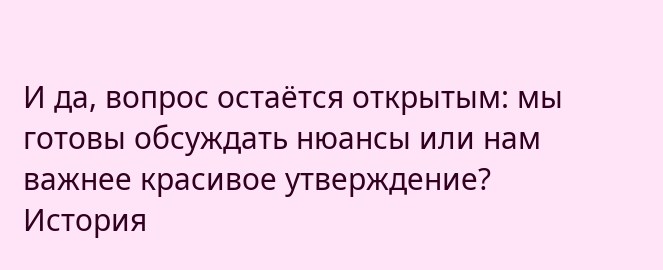И да, вопрос остаётся открытым: мы готовы обсуждать нюансы или нам важнее красивое утверждение? История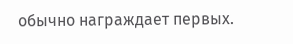обычно награждает первых.